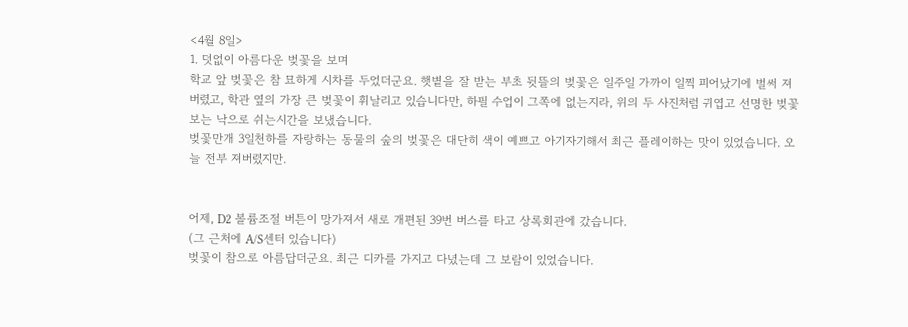<4월 8일>
1. 덧없이 아름다운 벚꽃을 보며
학교 앞 벚꽃은 참 묘하게 시차를 두었더군요. 햇볕을 잘 받는 부초 뒷뜰의 벚꽃은 일주일 가까이 일찍 피어났기에 벌써 져버렸고, 학관 옆의 가장 큰 벚꽃이 휘날리고 있습니다만, 하필 수업이 그쪽에 없는지라, 위의 두 사진처럼 귀엽고 선명한 벚꽃 보는 낙으로 쉬는시간을 보냈습니다.
벚꽃만개 3일천하를 자랑하는 동물의 숲의 벚꽃은 대단히 색이 예쁘고 아기자기해서 최근 플레이하는 맛이 있었습니다. 오늘 전부 져버렸지만.


어제, D2 볼륨조절 버튼이 망가져서 새로 개편된 39번 버스를 타고 상록회관에 갔습니다.
(그 근처에 A/S센터 있습니다)
벚꽃이 참으로 아름답더군요. 최근 디카를 가지고 다녔는데 그 보람이 있었습니다.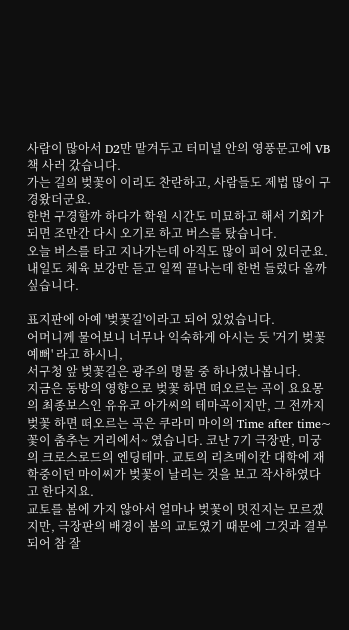사람이 많아서 D2만 맡겨두고 터미널 안의 영풍문고에 VB 책 사러 갔습니다.
가는 길의 벚꽃이 이리도 찬란하고, 사람들도 제법 많이 구경왔더군요.
한번 구경할까 하다가 학원 시간도 미묘하고 해서 기회가 되면 조만간 다시 오기로 하고 버스를 탔습니다.
오늘 버스를 타고 지나가는데 아직도 많이 피어 있더군요.
내일도 체육 보강만 듣고 일찍 끝나는데 한번 들렀다 올까 싶습니다.

표지판에 아예 '벚꽃길'이라고 되어 있었습니다.
어머니께 물어보니 너무나 익숙하게 아시는 듯 '거기 벚꽃 예뻐' 라고 하시니,
서구청 앞 벚꽃길은 광주의 명물 중 하나였나봅니다.
지금은 동방의 영향으로 벚꽃 하면 떠오르는 곡이 요요몽의 최종보스인 유유코 아가씨의 테마곡이지만, 그 전까지 벚꽃 하면 떠오르는 곡은 쿠라미 마이의 Time after time~꽃이 춤추는 거리에서~ 였습니다. 코난 7기 극장판, 미궁의 크로스로드의 엔딩테마. 교토의 리츠메이칸 대학에 재학중이던 마이씨가 벚꽃이 날리는 것을 보고 작사하였다고 한다지요.
교토를 봄에 가지 않아서 얼마나 벚꽃이 멋진지는 모르겠지만, 극장판의 배경이 봄의 교토였기 때문에 그것과 결부되어 참 잘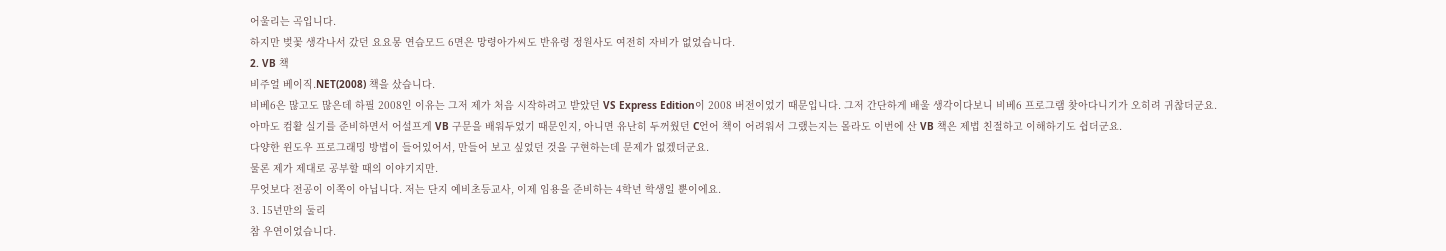어울리는 곡입니다.
하지만 벚꽃 생각나서 갔던 요요몽 연습모드 6면은 망령아가씨도 반유령 정원사도 여전히 자비가 없었습니다.
2. VB 책
비주얼 베이직.NET(2008) 책을 샀습니다.
비베6은 많고도 많은데 하필 2008인 이유는 그저 제가 처음 시작하려고 받았던 VS Express Edition이 2008 버전이었기 때문입니다. 그저 간단하게 배울 생각이다보니 비베6 프로그램 찾아다니기가 오히려 귀찮더군요.
아마도 컴활 실기를 준비하면서 어설프게 VB 구문을 배워두었기 때문인지, 아니면 유난히 두꺼웠던 C언어 책이 어려워서 그랬는지는 몰라도 이번에 산 VB 책은 제법 친절하고 이해하기도 쉽더군요.
다양한 윈도우 프로그래밍 방법이 들어있어서, 만들어 보고 싶었던 것을 구현하는데 문제가 없겠더군요.
물론 제가 제대로 공부할 때의 이야기지만.
무엇보다 전공이 이쪽이 아닙니다. 저는 단지 예비초등교사, 이제 임용을 준비하는 4학년 학생일 뿐이에요.
3. 15년만의 둘리
참 우연이었습니다.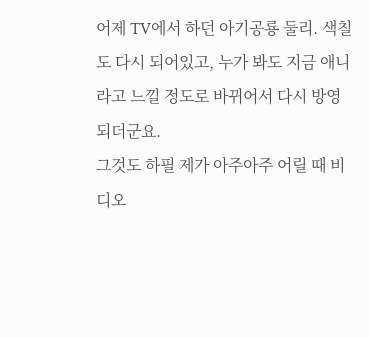어제 TV에서 하던 아기공룡 둘리. 색칠도 다시 되어있고, 누가 봐도 지금 애니라고 느낄 정도로 바뀌어서 다시 방영되더군요.
그것도 하필 제가 아주아주 어릴 때 비디오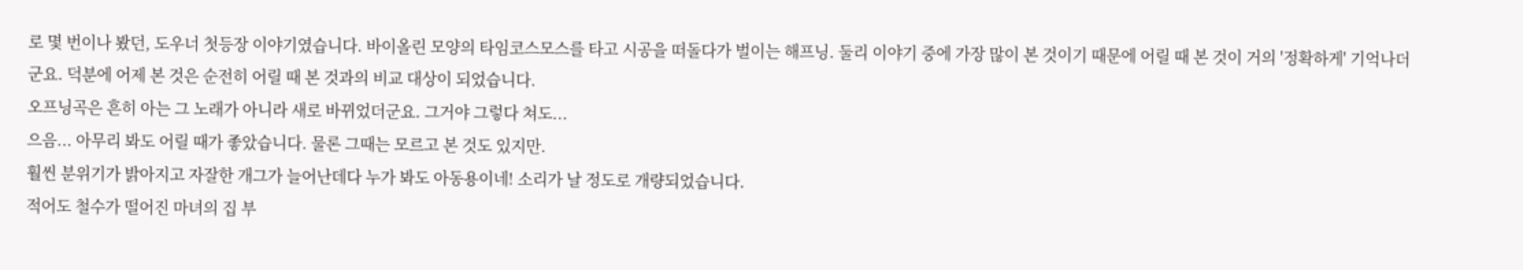로 몇 번이나 봤던, 도우너 첫등장 이야기였습니다. 바이올린 모양의 타임코스모스를 타고 시공을 떠돌다가 벌이는 해프닝. 둘리 이야기 중에 가장 많이 본 것이기 때문에 어릴 때 본 것이 거의 '정확하게' 기억나더군요. 덕분에 어제 본 것은 순전히 어릴 때 본 것과의 비교 대상이 되었습니다.
오프닝곡은 흔히 아는 그 노래가 아니라 새로 바뀌었더군요. 그거야 그렇다 쳐도...
으음... 아무리 봐도 어릴 때가 좋았습니다. 물론 그때는 모르고 본 것도 있지만.
훨씬 분위기가 밝아지고 자잘한 개그가 늘어난데다 누가 봐도 아동용이네! 소리가 날 정도로 개량되었습니다.
적어도 철수가 떨어진 마녀의 집 부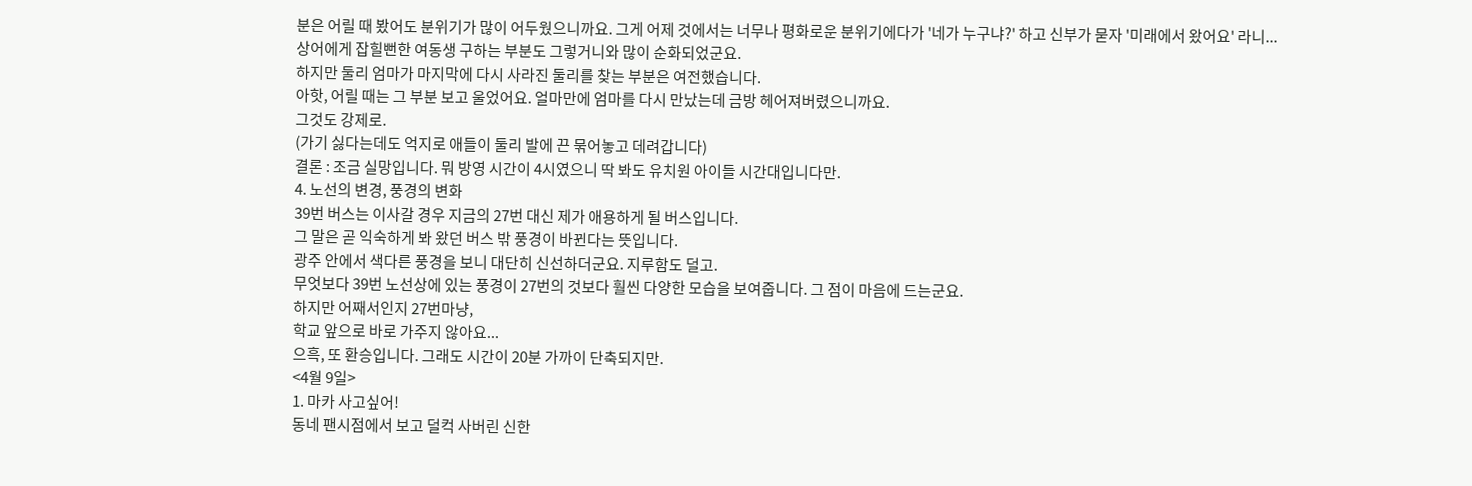분은 어릴 때 봤어도 분위기가 많이 어두웠으니까요. 그게 어제 것에서는 너무나 평화로운 분위기에다가 '네가 누구냐?' 하고 신부가 묻자 '미래에서 왔어요' 라니...
상어에게 잡힐뻔한 여동생 구하는 부분도 그렇거니와 많이 순화되었군요.
하지만 둘리 엄마가 마지막에 다시 사라진 둘리를 찾는 부분은 여전했습니다.
아핫, 어릴 때는 그 부분 보고 울었어요. 얼마만에 엄마를 다시 만났는데 금방 헤어져버렸으니까요.
그것도 강제로.
(가기 싫다는데도 억지로 애들이 둘리 발에 끈 묶어놓고 데려갑니다)
결론 : 조금 실망입니다. 뭐 방영 시간이 4시였으니 딱 봐도 유치원 아이들 시간대입니다만.
4. 노선의 변경, 풍경의 변화
39번 버스는 이사갈 경우 지금의 27번 대신 제가 애용하게 될 버스입니다.
그 말은 곧 익숙하게 봐 왔던 버스 밖 풍경이 바뀐다는 뜻입니다.
광주 안에서 색다른 풍경을 보니 대단히 신선하더군요. 지루함도 덜고.
무엇보다 39번 노선상에 있는 풍경이 27번의 것보다 훨씬 다양한 모습을 보여줍니다. 그 점이 마음에 드는군요.
하지만 어째서인지 27번마냥,
학교 앞으로 바로 가주지 않아요...
으흑, 또 환승입니다. 그래도 시간이 20분 가까이 단축되지만.
<4월 9일>
1. 마카 사고싶어!
동네 팬시점에서 보고 덜컥 사버린 신한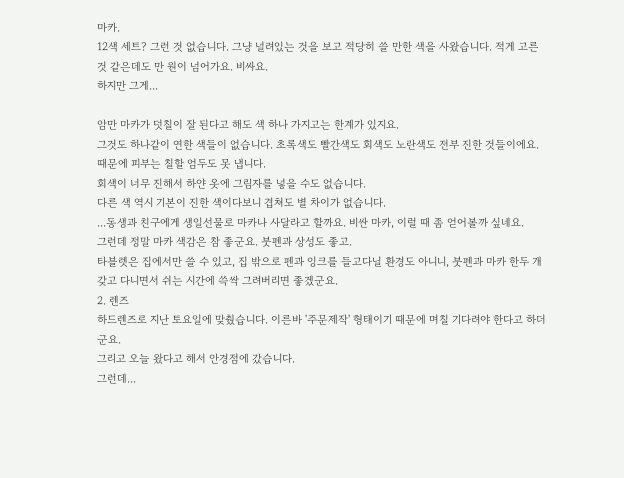마카.
12색 세트? 그런 것 없습니다. 그냥 널려있는 것을 보고 적당히 쓸 만한 색을 사왔습니다. 적게 고른 것 같은데도 만 원이 넘어가요. 비싸요.
하지만 그게...

암만 마카가 덧칠이 잘 된다고 해도 색 하나 가지고는 한계가 있지요.
그것도 하나같이 연한 색들이 없습니다. 초록색도 빨간색도 회색도 노란색도 전부 진한 것들이에요.
때문에 피부는 칠할 엄두도 못 냅니다.
회색이 너무 진해서 하얀 옷에 그림자를 넣을 수도 없습니다.
다른 색 역시 기본이 진한 색이다보니 겹쳐도 별 차이가 없습니다.
...동생과 친구에게 생일선물로 마카나 사달라고 할까요. 비싼 마카, 이럴 때 좀 얻어볼까 싶네요.
그런데 정말 마카 색감은 참 좋군요. 붓펜과 상성도 좋고.
타블렛은 집에서만 쓸 수 있고, 집 밖으로 펜과 잉크를 들고다닐 환경도 아니니, 붓펜과 마카 한두 개 갖고 다니면서 쉬는 시간에 쓱싹 그려버리면 좋겠군요.
2. 렌즈
하드렌즈로 지난 토요일에 맞췄습니다. 이른바 '주문제작' 형태이기 때문에 며칠 기다려야 한다고 하더군요.
그리고 오늘 왔다고 해서 안경점에 갔습니다.
그런데...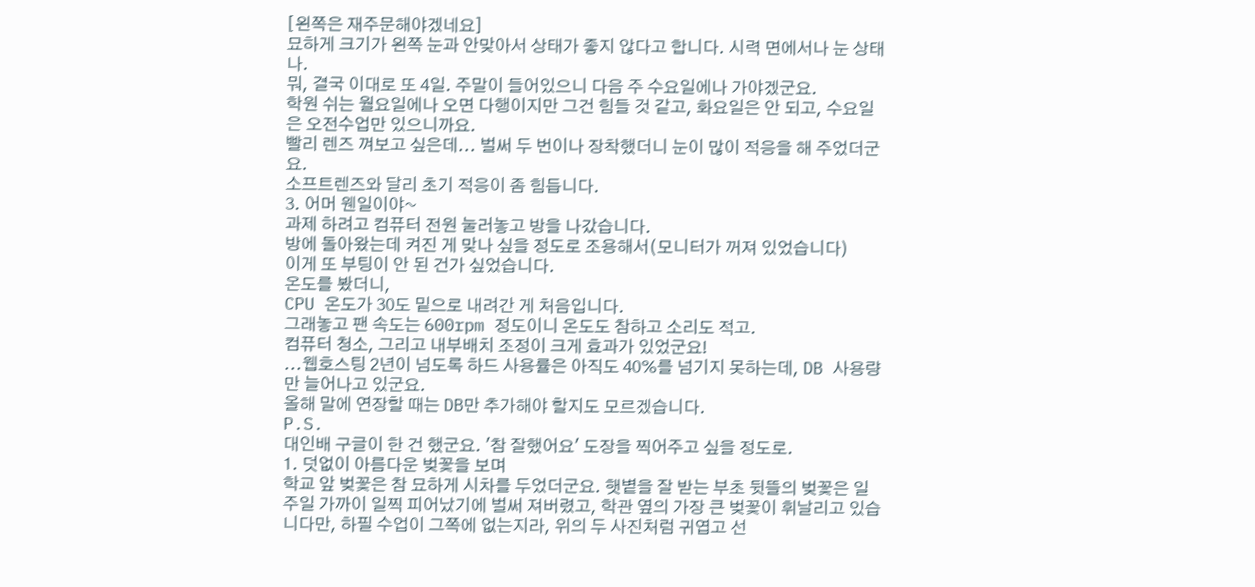[왼쪽은 재주문해야겠네요]
묘하게 크기가 왼쪽 눈과 안맞아서 상태가 좋지 않다고 합니다. 시력 면에서나 눈 상태나.
뭐, 결국 이대로 또 4일. 주말이 들어있으니 다음 주 수요일에나 가야겠군요.
학원 쉬는 월요일에나 오면 다행이지만 그건 힘들 것 같고, 화요일은 안 되고, 수요일은 오전수업만 있으니까요.
빨리 렌즈 껴보고 싶은데... 벌써 두 번이나 장착했더니 눈이 많이 적응을 해 주었더군요.
소프트렌즈와 달리 초기 적응이 좀 힘듭니다.
3. 어머 웬일이야~
과제 하려고 컴퓨터 전원 눌러놓고 방을 나갔습니다.
방에 돌아왔는데 켜진 게 맞나 싶을 정도로 조용해서(모니터가 꺼져 있었습니다)
이게 또 부팅이 안 된 건가 싶었습니다.
온도를 봤더니,
CPU 온도가 30도 밑으로 내려간 게 처음입니다.
그래놓고 팬 속도는 600rpm 정도이니 온도도 참하고 소리도 적고.
컴퓨터 청소, 그리고 내부배치 조정이 크게 효과가 있었군요!
...웹호스팅 2년이 넘도록 하드 사용률은 아직도 40%를 넘기지 못하는데, DB 사용량만 늘어나고 있군요.
올해 말에 연장할 때는 DB만 추가해야 할지도 모르겠습니다.
P.S.
대인배 구글이 한 건 했군요. '참 잘했어요' 도장을 찍어주고 싶을 정도로.
1. 덧없이 아름다운 벚꽃을 보며
학교 앞 벚꽃은 참 묘하게 시차를 두었더군요. 햇볕을 잘 받는 부초 뒷뜰의 벚꽃은 일주일 가까이 일찍 피어났기에 벌써 져버렸고, 학관 옆의 가장 큰 벚꽃이 휘날리고 있습니다만, 하필 수업이 그쪽에 없는지라, 위의 두 사진처럼 귀엽고 선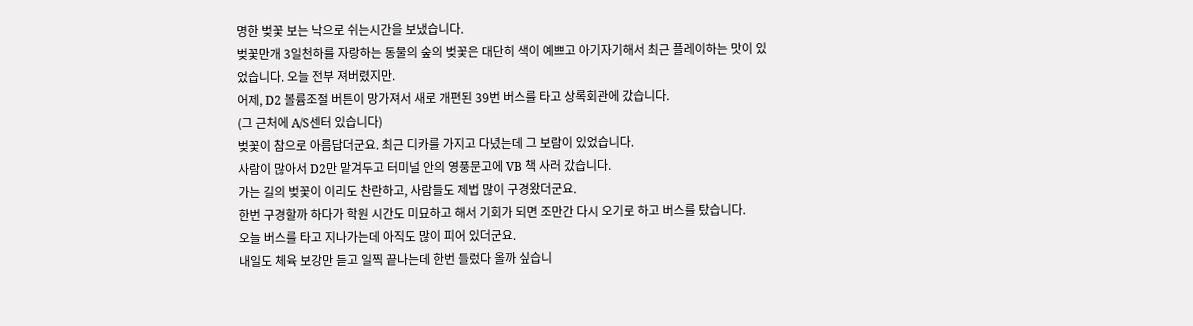명한 벚꽃 보는 낙으로 쉬는시간을 보냈습니다.
벚꽃만개 3일천하를 자랑하는 동물의 숲의 벚꽃은 대단히 색이 예쁘고 아기자기해서 최근 플레이하는 맛이 있었습니다. 오늘 전부 져버렸지만.
어제, D2 볼륨조절 버튼이 망가져서 새로 개편된 39번 버스를 타고 상록회관에 갔습니다.
(그 근처에 A/S센터 있습니다)
벚꽃이 참으로 아름답더군요. 최근 디카를 가지고 다녔는데 그 보람이 있었습니다.
사람이 많아서 D2만 맡겨두고 터미널 안의 영풍문고에 VB 책 사러 갔습니다.
가는 길의 벚꽃이 이리도 찬란하고, 사람들도 제법 많이 구경왔더군요.
한번 구경할까 하다가 학원 시간도 미묘하고 해서 기회가 되면 조만간 다시 오기로 하고 버스를 탔습니다.
오늘 버스를 타고 지나가는데 아직도 많이 피어 있더군요.
내일도 체육 보강만 듣고 일찍 끝나는데 한번 들렀다 올까 싶습니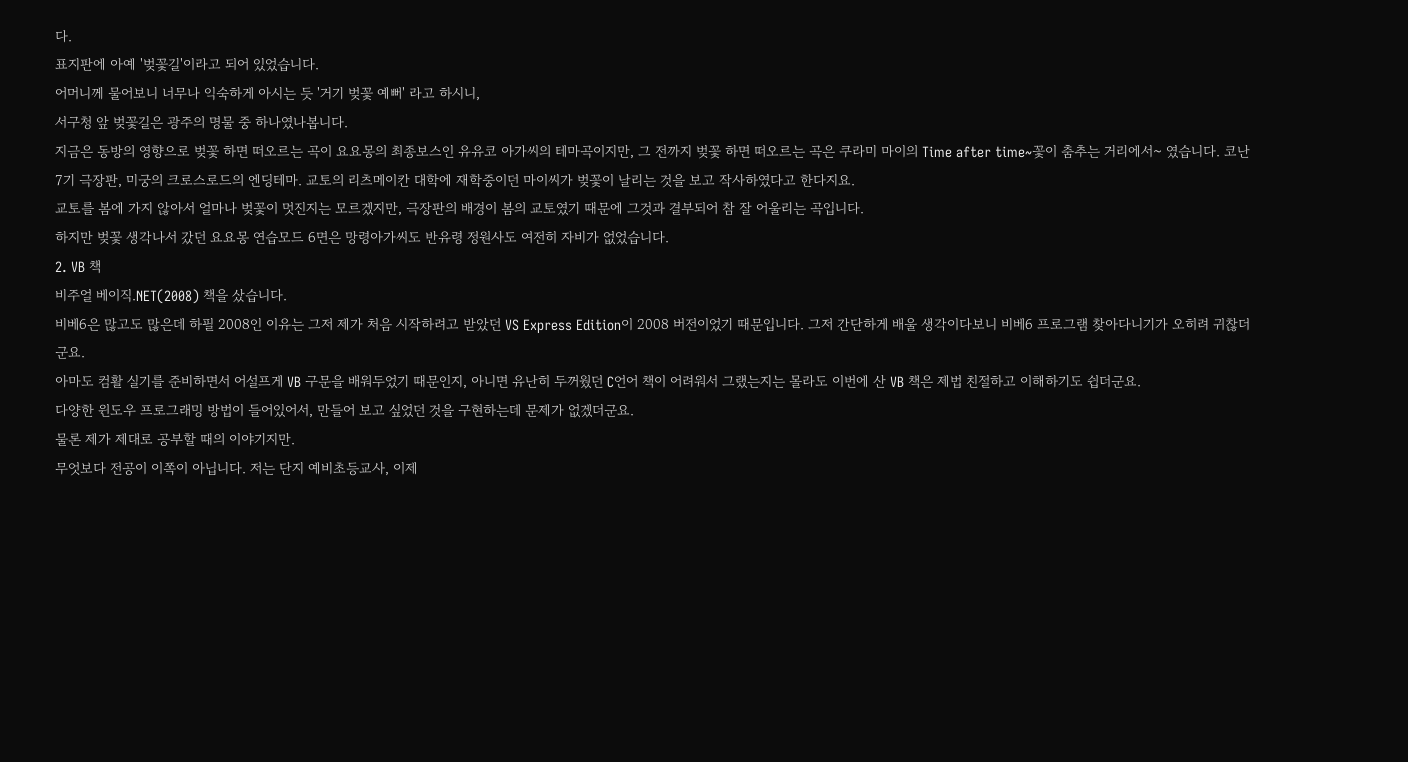다.
표지판에 아예 '벚꽃길'이라고 되어 있었습니다.
어머니께 물어보니 너무나 익숙하게 아시는 듯 '거기 벚꽃 예뻐' 라고 하시니,
서구청 앞 벚꽃길은 광주의 명물 중 하나였나봅니다.
지금은 동방의 영향으로 벚꽃 하면 떠오르는 곡이 요요몽의 최종보스인 유유코 아가씨의 테마곡이지만, 그 전까지 벚꽃 하면 떠오르는 곡은 쿠라미 마이의 Time after time~꽃이 춤추는 거리에서~ 였습니다. 코난 7기 극장판, 미궁의 크로스로드의 엔딩테마. 교토의 리츠메이칸 대학에 재학중이던 마이씨가 벚꽃이 날리는 것을 보고 작사하였다고 한다지요.
교토를 봄에 가지 않아서 얼마나 벚꽃이 멋진지는 모르겠지만, 극장판의 배경이 봄의 교토였기 때문에 그것과 결부되어 참 잘 어울리는 곡입니다.
하지만 벚꽃 생각나서 갔던 요요몽 연습모드 6면은 망령아가씨도 반유령 정원사도 여전히 자비가 없었습니다.
2. VB 책
비주얼 베이직.NET(2008) 책을 샀습니다.
비베6은 많고도 많은데 하필 2008인 이유는 그저 제가 처음 시작하려고 받았던 VS Express Edition이 2008 버전이었기 때문입니다. 그저 간단하게 배울 생각이다보니 비베6 프로그램 찾아다니기가 오히려 귀찮더군요.
아마도 컴활 실기를 준비하면서 어설프게 VB 구문을 배워두었기 때문인지, 아니면 유난히 두꺼웠던 C언어 책이 어려워서 그랬는지는 몰라도 이번에 산 VB 책은 제법 친절하고 이해하기도 쉽더군요.
다양한 윈도우 프로그래밍 방법이 들어있어서, 만들어 보고 싶었던 것을 구현하는데 문제가 없겠더군요.
물론 제가 제대로 공부할 때의 이야기지만.
무엇보다 전공이 이쪽이 아닙니다. 저는 단지 예비초등교사, 이제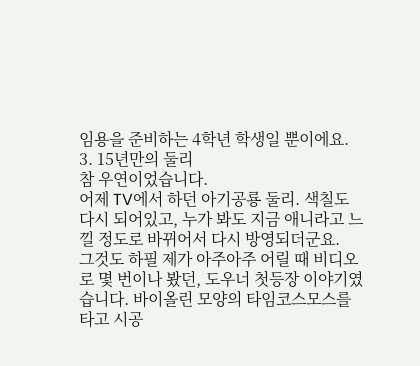임용을 준비하는 4학년 학생일 뿐이에요.
3. 15년만의 둘리
참 우연이었습니다.
어제 TV에서 하던 아기공룡 둘리. 색칠도 다시 되어있고, 누가 봐도 지금 애니라고 느낄 정도로 바뀌어서 다시 방영되더군요.
그것도 하필 제가 아주아주 어릴 때 비디오로 몇 번이나 봤던, 도우너 첫등장 이야기였습니다. 바이올린 모양의 타임코스모스를 타고 시공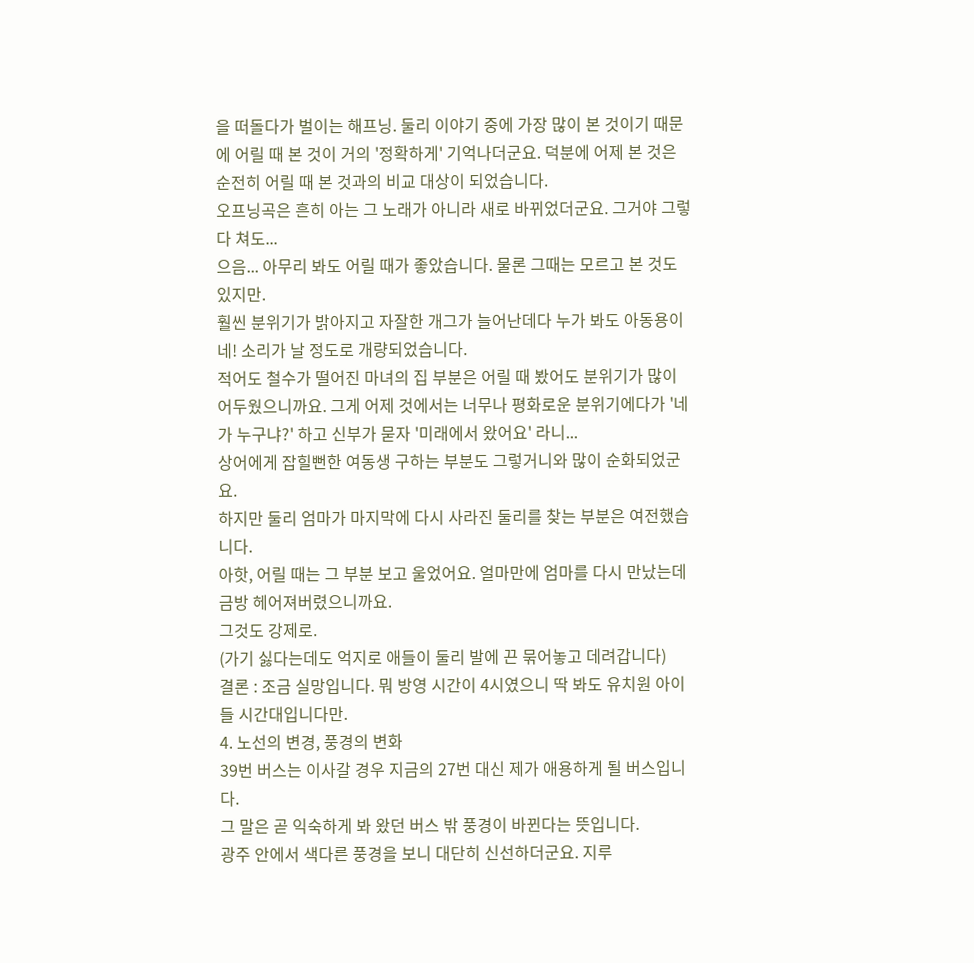을 떠돌다가 벌이는 해프닝. 둘리 이야기 중에 가장 많이 본 것이기 때문에 어릴 때 본 것이 거의 '정확하게' 기억나더군요. 덕분에 어제 본 것은 순전히 어릴 때 본 것과의 비교 대상이 되었습니다.
오프닝곡은 흔히 아는 그 노래가 아니라 새로 바뀌었더군요. 그거야 그렇다 쳐도...
으음... 아무리 봐도 어릴 때가 좋았습니다. 물론 그때는 모르고 본 것도 있지만.
훨씬 분위기가 밝아지고 자잘한 개그가 늘어난데다 누가 봐도 아동용이네! 소리가 날 정도로 개량되었습니다.
적어도 철수가 떨어진 마녀의 집 부분은 어릴 때 봤어도 분위기가 많이 어두웠으니까요. 그게 어제 것에서는 너무나 평화로운 분위기에다가 '네가 누구냐?' 하고 신부가 묻자 '미래에서 왔어요' 라니...
상어에게 잡힐뻔한 여동생 구하는 부분도 그렇거니와 많이 순화되었군요.
하지만 둘리 엄마가 마지막에 다시 사라진 둘리를 찾는 부분은 여전했습니다.
아핫, 어릴 때는 그 부분 보고 울었어요. 얼마만에 엄마를 다시 만났는데 금방 헤어져버렸으니까요.
그것도 강제로.
(가기 싫다는데도 억지로 애들이 둘리 발에 끈 묶어놓고 데려갑니다)
결론 : 조금 실망입니다. 뭐 방영 시간이 4시였으니 딱 봐도 유치원 아이들 시간대입니다만.
4. 노선의 변경, 풍경의 변화
39번 버스는 이사갈 경우 지금의 27번 대신 제가 애용하게 될 버스입니다.
그 말은 곧 익숙하게 봐 왔던 버스 밖 풍경이 바뀐다는 뜻입니다.
광주 안에서 색다른 풍경을 보니 대단히 신선하더군요. 지루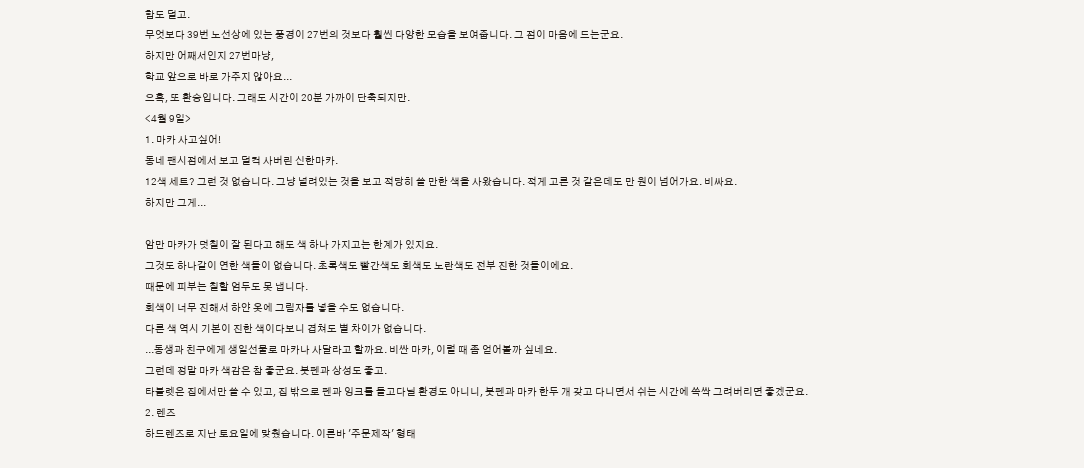함도 덜고.
무엇보다 39번 노선상에 있는 풍경이 27번의 것보다 훨씬 다양한 모습을 보여줍니다. 그 점이 마음에 드는군요.
하지만 어째서인지 27번마냥,
학교 앞으로 바로 가주지 않아요...
으흑, 또 환승입니다. 그래도 시간이 20분 가까이 단축되지만.
<4월 9일>
1. 마카 사고싶어!
동네 팬시점에서 보고 덜컥 사버린 신한마카.
12색 세트? 그런 것 없습니다. 그냥 널려있는 것을 보고 적당히 쓸 만한 색을 사왔습니다. 적게 고른 것 같은데도 만 원이 넘어가요. 비싸요.
하지만 그게...

암만 마카가 덧칠이 잘 된다고 해도 색 하나 가지고는 한계가 있지요.
그것도 하나같이 연한 색들이 없습니다. 초록색도 빨간색도 회색도 노란색도 전부 진한 것들이에요.
때문에 피부는 칠할 엄두도 못 냅니다.
회색이 너무 진해서 하얀 옷에 그림자를 넣을 수도 없습니다.
다른 색 역시 기본이 진한 색이다보니 겹쳐도 별 차이가 없습니다.
...동생과 친구에게 생일선물로 마카나 사달라고 할까요. 비싼 마카, 이럴 때 좀 얻어볼까 싶네요.
그런데 정말 마카 색감은 참 좋군요. 붓펜과 상성도 좋고.
타블렛은 집에서만 쓸 수 있고, 집 밖으로 펜과 잉크를 들고다닐 환경도 아니니, 붓펜과 마카 한두 개 갖고 다니면서 쉬는 시간에 쓱싹 그려버리면 좋겠군요.
2. 렌즈
하드렌즈로 지난 토요일에 맞췄습니다. 이른바 '주문제작' 형태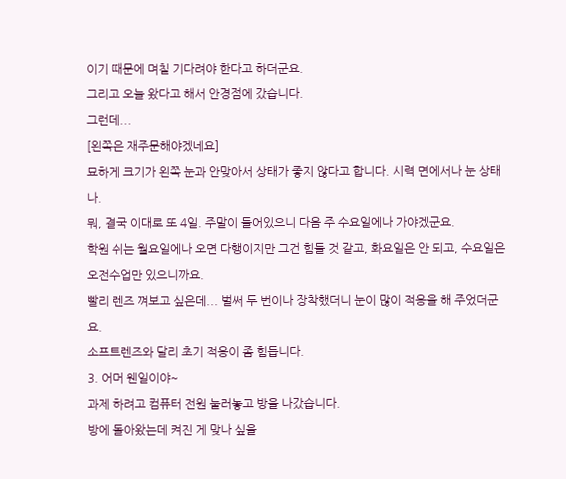이기 때문에 며칠 기다려야 한다고 하더군요.
그리고 오늘 왔다고 해서 안경점에 갔습니다.
그런데...
[왼쪽은 재주문해야겠네요]
묘하게 크기가 왼쪽 눈과 안맞아서 상태가 좋지 않다고 합니다. 시력 면에서나 눈 상태나.
뭐, 결국 이대로 또 4일. 주말이 들어있으니 다음 주 수요일에나 가야겠군요.
학원 쉬는 월요일에나 오면 다행이지만 그건 힘들 것 같고, 화요일은 안 되고, 수요일은 오전수업만 있으니까요.
빨리 렌즈 껴보고 싶은데... 벌써 두 번이나 장착했더니 눈이 많이 적응을 해 주었더군요.
소프트렌즈와 달리 초기 적응이 좀 힘듭니다.
3. 어머 웬일이야~
과제 하려고 컴퓨터 전원 눌러놓고 방을 나갔습니다.
방에 돌아왔는데 켜진 게 맞나 싶을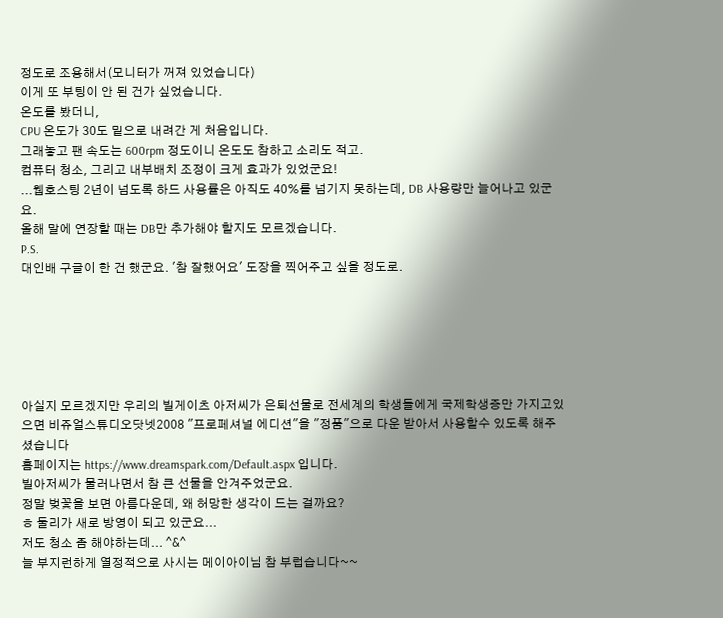정도로 조용해서(모니터가 꺼져 있었습니다)
이게 또 부팅이 안 된 건가 싶었습니다.
온도를 봤더니,
CPU 온도가 30도 밑으로 내려간 게 처음입니다.
그래놓고 팬 속도는 600rpm 정도이니 온도도 참하고 소리도 적고.
컴퓨터 청소, 그리고 내부배치 조정이 크게 효과가 있었군요!
...웹호스팅 2년이 넘도록 하드 사용률은 아직도 40%를 넘기지 못하는데, DB 사용량만 늘어나고 있군요.
올해 말에 연장할 때는 DB만 추가해야 할지도 모르겠습니다.
P.S.
대인배 구글이 한 건 했군요. '참 잘했어요' 도장을 찍어주고 싶을 정도로.






아실지 모르겠지만 우리의 빌게이츠 아저씨가 은퇴선물로 전세계의 학생들에게 국제학생증만 가지고있으면 비쥬얼스튜디오닷넷2008 "프로페셔널 에디션"을 "정품"으로 다운 받아서 사용할수 있도록 해주셨습니다
홈페이지는 https://www.dreamspark.com/Default.aspx 입니다.
빌아저씨가 물러나면서 참 큰 선물을 안겨주었군요.
정말 벚꽃을 보면 아름다운데, 왜 허망한 생각이 드는 걸까요?
ㅎ 둘리가 새로 방영이 되고 있군요...
저도 청소 좀 해야하는데... ^&^
늘 부지런하게 열정적으로 사시는 메이아이님 참 부럽습니다~~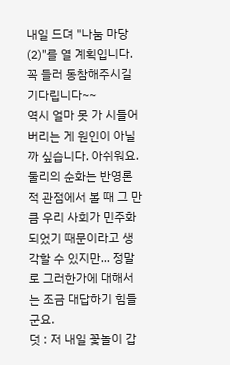내일 드뎌 "나눔 마당 (2)"를 열 계획입니다. 꼭 들러 동참해주시길 기다립니다~~
역시 얼마 못 가 시들어버리는 게 원인이 아닐까 싶습니다. 아쉬워요.
둘리의 순화는 반영론적 관점에서 볼 때 그 만큼 우리 사회가 민주화되었기 때문이라고 생각할 수 있지만... 정말로 그러한가에 대해서는 조금 대답하기 힘들군요.
덧 : 저 내일 꽃놀이 갑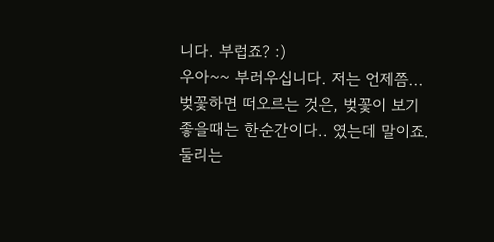니다. 부럽죠? :)
우아~~ 부러우십니다. 저는 언제쯤...
벚꽃하면 떠오르는 것은, 벚꽃이 보기 좋을때는 한순간이다.. 였는데 말이죠.
둘리는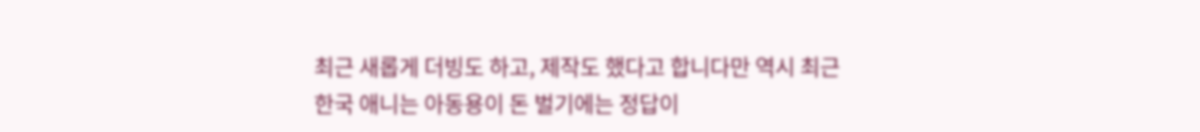최근 새롭게 더빙도 하고, 제작도 했다고 합니다만 역시 최근 한국 애니는 아동용이 돈 벌기에는 정답이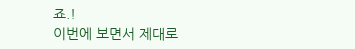죠.!
이번에 보면서 제대로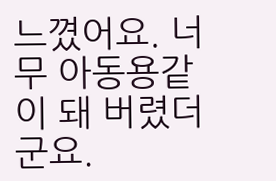느꼈어요. 너무 아동용같이 돼 버렸더군요.